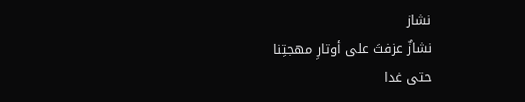نشاز
نشازٌ عزفتَ على أوتارِ مهجتِنا
حتى غدا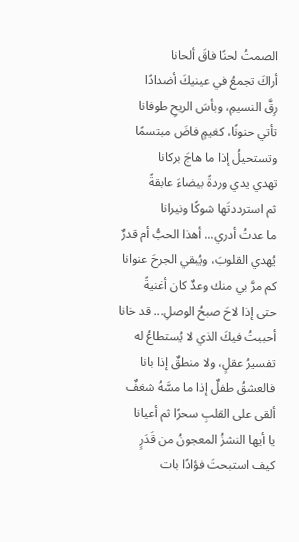الصمتُ لحنًا فاقَ ألحانا
أراكَ تجمعُ في عينيكَ أضدادًا
رِقَّ النسيمِ، وبأسَ الريحِ طوفانا
تأتي حنونًا، كغيمٍ فاضَ مبتسمًا
وتستحيلُ إذا ما هاجَ بركانا
تهدي يدي وردةً بيضاءَ عابقةً
ثم استرددتَها شوكًا ونيرانا
ما عدتُ أدري... أهذا الحبُّ أم قدرٌ
يُهدي القلوبَ، ويُبقي الجرحَ عنوانا
كم مرَّ بي منك وعدٌ كان أغنيةً
حتى إذا لاحَ صبحُ الوصلِ... قد خانا
أحببتُ فيكَ الذي لا يُستطاعُ له
تفسيرُ عقلٍ، ولا منطقٌ إذا بانا
فالعشقُ طفلٌ إذا ما مسَّهُ شغفٌ
ألقى على القلبِ سحرًا ثم أعيانا
يا أيها النشزُ المعجونُ من قَدَرٍ
كيف استبحتَ فؤادًا بات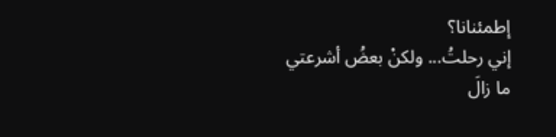إطمئنانا؟
إني رحلتُ... ولكنْ بعضُ أشرعتي
ما زالَ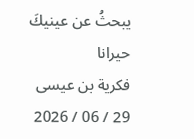يبحثُ عن عينيكَ حيرانا
فكرية بن عيسى
29 / 06 / 2026